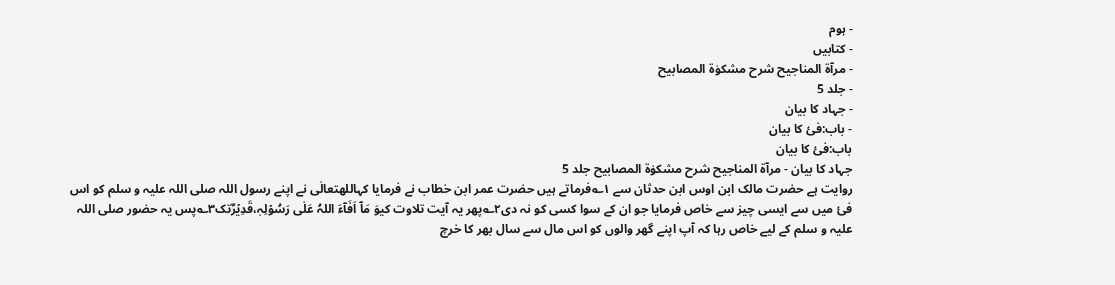- ہوم
- کتابیں
- مرآۃ المناجیح شرح مشکوٰۃ المصابیح
- جلد 5
- جہاد کا بیان
- باب:فئ کا بیان
باب:فئ کا بیان
جہاد کا بیان - مرآۃ المناجیح شرح مشکوٰۃ المصابیح جلد 5
روایت ہے حضرت مالک ابن اوس ابن حدثان سے ۱؎فرماتے ہیں حضرت عمر ابن خطاب نے فرمایا کہاللهتعالٰی نے اپنے رسول اللہ صلی اللہ علیہ و سلم کو اس فئ میں سے ایسی چیز سے خاص فرمایا جو ان کے سوا کسی کو نہ دی۲؎پھر یہ آیت تلاوت کیوَ مَاۤ اَفَآءَ اللہُ عَلٰی رَسُوۡلِہٖ،قَدِیۡرٌتک۳؎پس یہ حضور صلی اللہ علیہ و سلم کے لیے خاص رہا کہ آپ اپنے گھر والوں کو اس مال سے سال بھر کا خرچ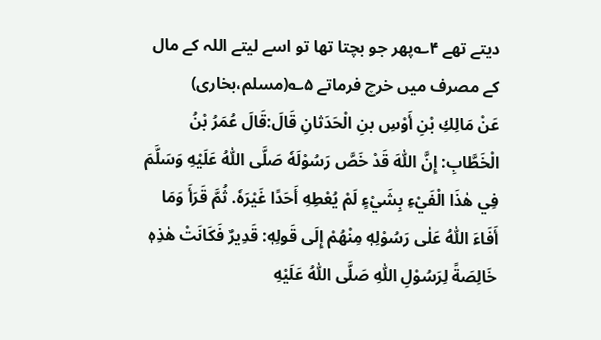دیتے تھے ۴؎پھر جو بچتا تھا تو اسے لیتے اللہ کے مال کے مصرف میں خرچ فرماتے ۵؎(مسلم،بخاری)
عَنْ مَالِكِ بْنِ أَوْسِ بنِ الْحَدَثانِ قَالَ:قَالَ عُمَرُ بْنُ الْخَطَّابِ: إِنَّ اللّٰهَ قَدْ خَصَّ رَسُوْلَهٗ صَلَّى اللّٰهُ عَلَيْهِ وَسَلَّمَ فِي هٰذَا الْفَيْءِ بِشَيْءٍ لَمْ يُعْطِهِ أَحَدًا غَيْرَهٗ. ثُمَّ قَرَأَ وَمَا أَفَاءَ اللّٰهُ عَلٰى رَسُوْلِهٖ مِنْهُمْ إِلَى قَولِهٖ: قَدِيرٌ فَكَانَتْ هٰذِهٖ خَالِصَةً لِرَسُوْلِ اللّٰهِ صَلَّى اللّٰهُ عَلَيْهِ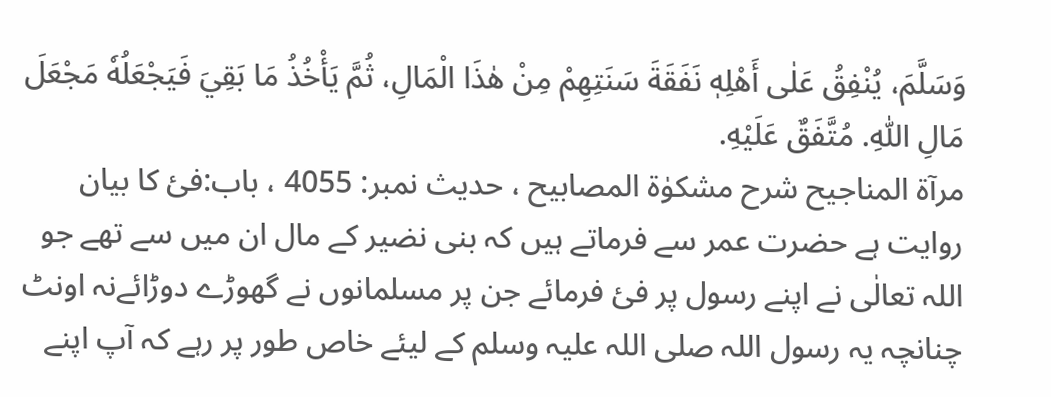وَسَلَّمَ، يُنْفِقُ عَلٰى أَهْلِهٖ نَفَقَةَ سَنَتِهِمْ مِنْ هٰذَا الْمَالِ، ثُمَّ يَأْخُذُ مَا بَقِيَ فَيَجْعَلُهٗ مَجْعَلَ مَالِ اللّٰهِ. مُتَّفَقٌ عَلَيْهِ.
مرآۃ المناجیح شرح مشکوٰۃ المصابیح ، حدیث نمبر: 4055 ، باب:فئ کا بیان
روایت ہے حضرت عمر سے فرماتے ہیں کہ بنی نضیر کے مال ان میں سے تھے جو اللہ تعالٰی نے اپنے رسول پر فئ فرمائے جن پر مسلمانوں نے گھوڑے دوڑائےنہ اونٹ چنانچہ یہ رسول اللہ صلی اللہ علیہ وسلم کے لیئے خاص طور پر رہے کہ آپ اپنے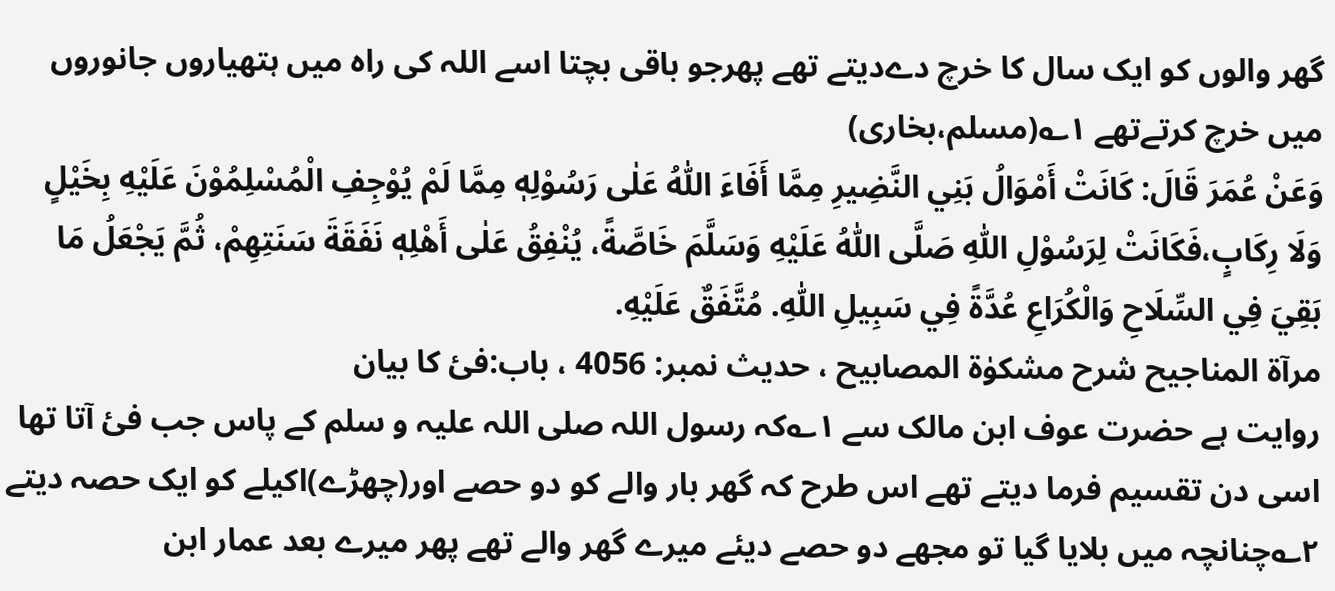گھر والوں کو ایک سال کا خرچ دےدیتے تھے پھرجو باقی بچتا اسے اللہ کی راہ میں ہتھیاروں جانوروں میں خرچ کرتےتھے ۱؎(مسلم،بخاری)
وَعَنْ عُمَرَ قَالَ: كَانَتْ أَمْوَالُ بَنِي النَّضِيرِ مِمَّا أَفَاءَ اللّٰهُ عَلٰى رَسُوْلِهٖ مِمَّا لَمْ يُوْجِفِ الْمُسْلِمُوْنَ عَلَيْهِ بِخَيْلٍ وَلَا رِكَابٍ،فَكَانَتْ لِرَسُوْلِ اللّٰهِ صَلَّى اللّٰهُ عَلَيْهِ وَسَلَّمَ خَاصَّةً، يُنْفِقُ عَلٰى أَهْلِهٖ نَفَقَةَ سَنَتِهِمْ، ثُمَّ يَجْعَلُ مَا بَقِيَ فِي السِّلَاحِ وَالْكُرَاعِ عُدَّةً فِي سَبِيلِ اللّٰهِ. مُتَّفَقٌ عَلَيْهِ.
مرآۃ المناجیح شرح مشکوٰۃ المصابیح ، حدیث نمبر: 4056 ، باب:فئ کا بیان
روایت ہے حضرت عوف ابن مالک سے ۱؎کہ رسول اللہ صلی اللہ علیہ و سلم کے پاس جب فئ آتا تھا اسی دن تقسیم فرما دیتے تھے اس طرح کہ گھر بار والے کو دو حصے اور(چھڑے)اکیلے کو ایک حصہ دیتے ۲؎چنانچہ میں بلایا گیا تو مجھے دو حصے دیئے میرے گھر والے تھے پھر میرے بعد عمار ابن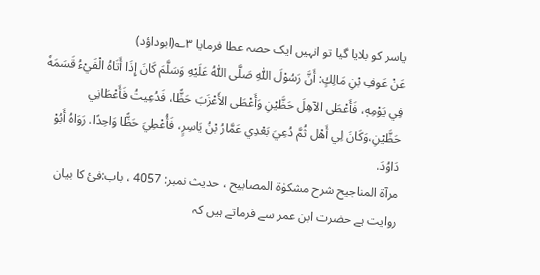یاسر کو بلایا گیا تو انہیں ایک حصہ عطا فرمایا ۳؎(ابوداؤد)
عَنْ عَوفِ بْنِ مَالِكٍ: أَنَّ رَسُوْلَ اللّٰهِ صَلَّى اللّٰهُ عَلَيْهِ وَسَلَّمَ كَانَ إِذَا أَتَاهُ الْفَيْءُ قَسَمَهٗ فِي يَوْمِهٖ، فَأَعْطَى الآهِلَ حَظَّيْنِ وَأَعْطَى الأَعْزَبَ حَظًّا، فَدُعِيتُ فَأَعْطَانِي حَظَّيْنِ،وَكَانَ لِي أَهْل ثُمَّ دُعِيَ بَعْدِي عَمَّارُ بْنُ يَاسِرٍ، فَأُعْطِيَ حَظًّا وَاحِدًا. رَوَاهُ أَبُوْ دَاوُدَ.
مرآۃ المناجیح شرح مشکوٰۃ المصابیح ، حدیث نمبر: 4057 ، باب:فئ کا بیان
روایت ہے حضرت ابن عمر سے فرماتے ہیں کہ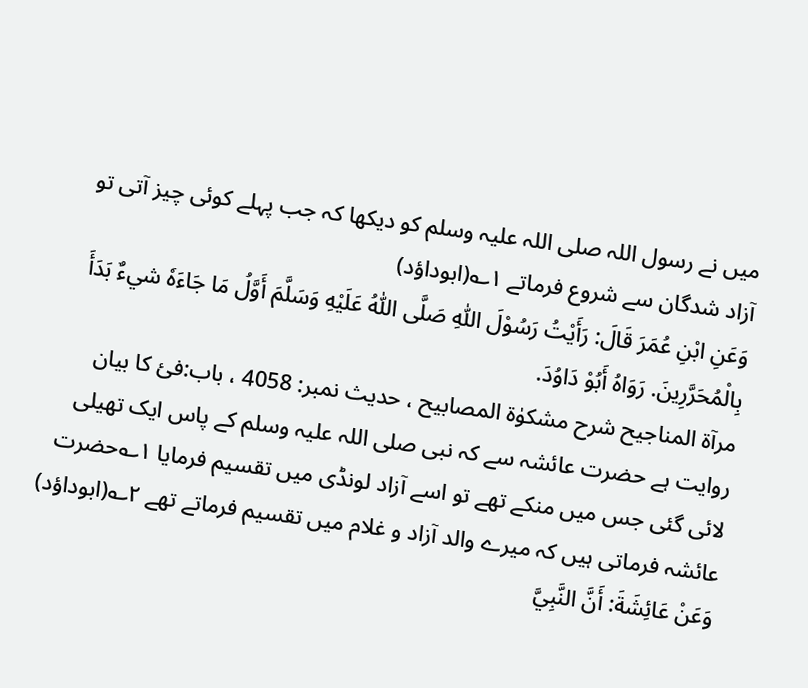میں نے رسول اللہ صلی اللہ علیہ وسلم کو دیکھا کہ جب پہلے کوئی چیز آتی تو آزاد شدگان سے شروع فرماتے ۱؎(ابوداؤد)
وَعَنِ ابْنِ عُمَرَ قَالَ: رَأَيْتُ رَسُوْلَ اللّٰهِ صَلَّى اللّٰهُ عَلَيْهِ وَسَلَّمَ أَوَّلُ مَا جَاءَهٗ شيءٌ بَدَأَ بِالْمُحَرَّرِينَ. رَوَاهُ أَبُوْ دَاوُدَ.
مرآۃ المناجیح شرح مشکوٰۃ المصابیح ، حدیث نمبر: 4058 ، باب:فئ کا بیان
روایت ہے حضرت عائشہ سے کہ نبی صلی اللہ علیہ وسلم کے پاس ایک تھیلی لائی گئی جس میں منکے تھے تو اسے آزاد لونڈی میں تقسیم فرمایا ۱؎حضرت عائشہ فرماتی ہیں کہ میرے والد آزاد و غلام میں تقسیم فرماتے تھے ۲؎(ابوداؤد)
وَعَنْ عَائِشَةَ: أَنَّ النَّبِيَّ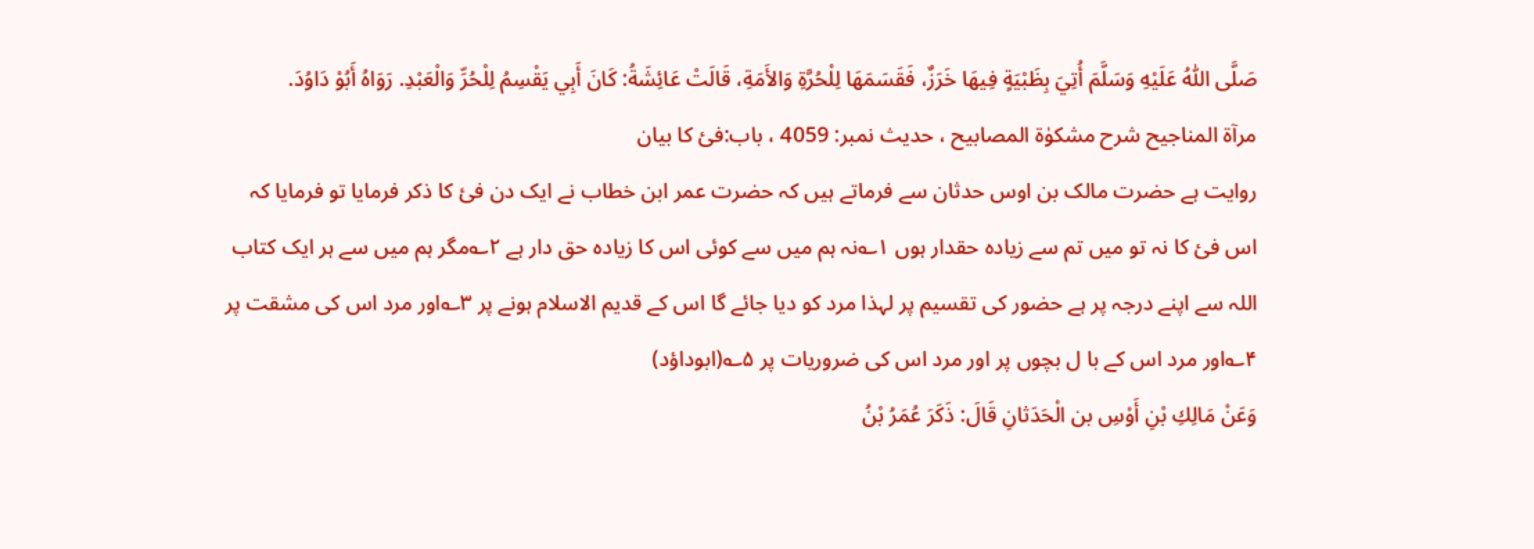صَلَّى اللّٰهُ عَلَيْهِ وَسَلَّمَ أُتِيَ بِظَبْيَةٍ فِيهَا خَرَزٌ، فَقَسَمَهَا لِلْحُرَّةِ وَالأَمَةِ، قَالَتْ عَائِشَةُ: كَانَ أَبِي يَقْسِمُ لِلْحُرِّ وَالْعَبْدِ. رَوَاهُ أَبُوْ دَاوُدَ.
مرآۃ المناجیح شرح مشکوٰۃ المصابیح ، حدیث نمبر: 4059 ، باب:فئ کا بیان
روایت ہے حضرت مالک بن اوس حدثان سے فرماتے ہیں کہ حضرت عمر ابن خطاب نے ایک دن فئ کا ذکر فرمایا تو فرمایا کہ اس فئ کا نہ تو میں تم سے زیادہ حقدار ہوں ۱؎نہ ہم میں سے کوئی اس کا زیادہ حق دار ہے ۲؎مگر ہم میں سے ہر ایک کتاب اللہ سے اپنے درجہ پر ہے حضور کی تقسیم پر لہذا مرد کو دیا جائے گا اس کے قدیم الاسلام ہونے پر ۳؎اور مرد اس کی مشقت پر ۴؎اور مرد اس کے با ل بچوں پر اور مرد اس کی ضروریات پر ۵؎(ابوداؤد)
وَعَنْ مَالِكِ بْنِ أَوْسِ بن الْحَدَثانِ قَالَ: ذَكَرَ عُمَرُ بْنُ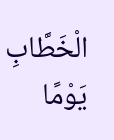الْخَطَّابِ يَوْمًا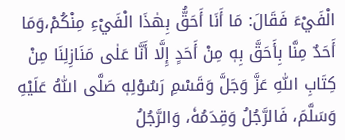الْفَيْءَ فَقَالَ: مَا أَنَا أَحَقُّ بِهٰذَا الْفَيْءِ مِنْكُمْ،وَمَا أَحَدٌ مِنَّا بِأَحَقَّ بِهٖ مِنْ أَحَدٍ إِلَّا أَنَّا عَلٰى مَنَازِلِنَا مِنْ كِتَابِ اللّٰهِ عَزَّ وَجَلَّ وَقَسْمِ رَسُوْلِهٖ صَلَّى اللّٰهُ عَلَيْهِ وَسَلَّمَ، فَالرَّجُلُ وَقِدَمُهٗ، وَالرَّجُلُ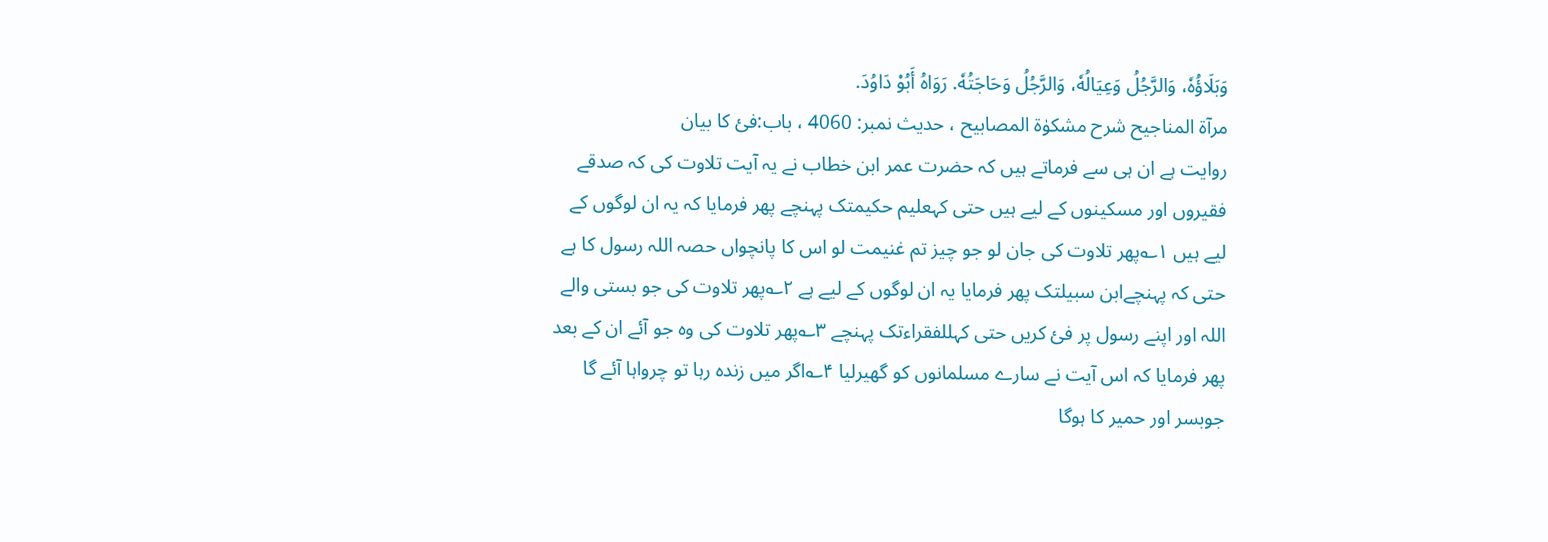وَبَلَاؤُهٗ، وَالرَّجُلُ وَعِيَالُهٗ، وَالرَّجُلُ وَحَاجَتُهٗ. رَوَاهُ أَبُوْ دَاوُدَ.
مرآۃ المناجیح شرح مشکوٰۃ المصابیح ، حدیث نمبر: 4060 ، باب:فئ کا بیان
روایت ہے ان ہی سے فرماتے ہیں کہ حضرت عمر ابن خطاب نے یہ آیت تلاوت کی کہ صدقے فقیروں اور مسکینوں کے لیے ہیں حتی کہعلیم حکیمتک پہنچے پھر فرمایا کہ یہ ان لوگوں کے لیے ہیں ۱؎پھر تلاوت کی جان لو جو چیز تم غنیمت لو اس کا پانچواں حصہ اللہ رسول کا ہے حتی کہ پہنچےابن سبیلتک پھر فرمایا یہ ان لوگوں کے لیے ہے ۲؎پھر تلاوت کی جو بستی والے اللہ اور اپنے رسول پر فئ کریں حتی کہللفقراءتک پہنچے ۳؎پھر تلاوت کی وہ جو آئے ان کے بعد پھر فرمایا کہ اس آیت نے سارے مسلمانوں کو گھیرلیا ۴؎اگر میں زندہ رہا تو چرواہا آئے گا جوبسر اور حمیر کا ہوگا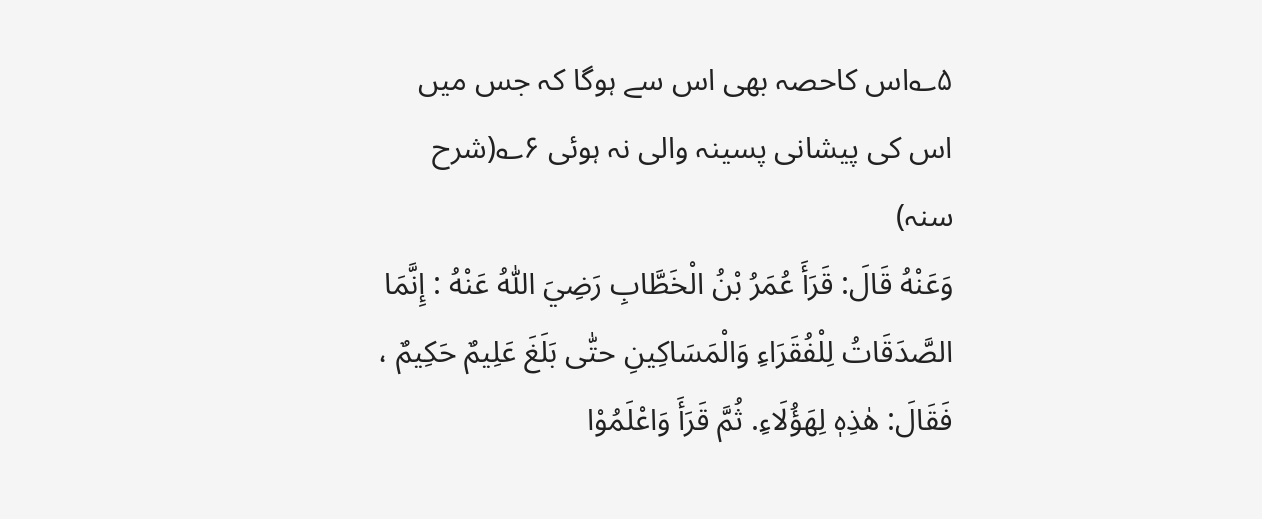۵؎اس کاحصہ بھی اس سے ہوگا کہ جس میں اس کی پیشانی پسینہ والی نہ ہوئی ۶؎(شرح سنہ)
وَعَنْهُ قَالَ: قَرَأَ عُمَرُ بْنُ الْخَطَّابِ رَضِيَ اللّٰهُ عَنْهُ : إِنَّمَا الصَّدَقَاتُ لِلْفُقَرَاءِ وَالْمَسَاكِينِ حتّٰى بَلَغَ عَلِيمٌ حَكِيمٌ ، فَقَالَ: هٰذِهٖ لِهَؤُلَاءِ. ثُمَّ قَرَأَ وَاعْلَمُوْا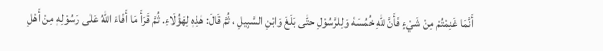أَنَّمَا غَنِمْتُمْ مِنْ شَيْءٍ فَأَنَّ للّٰهِ خُمُسَهٗ وَلِلرَّسُوْلِ حتّٰى بَلَغَ وَابْنِ السَّبِيلِ ، ثُمَّ قَالَ: هٰذِهٖ لِهَؤُلَاءِ. ثُمَّ قَرَأَ مَا أَفَاءَ اللّٰهُ عَلٰى رَسُوْلِهٖ مِنْ أَهْلِ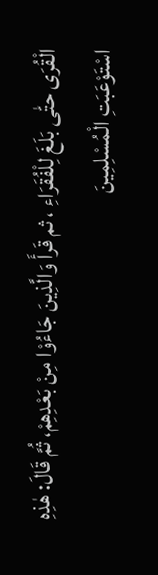الْقُرَى حتّٰى بَلَغَ لِلْفُقَرَاءِ ، ثم قَرأَ وَالَّذِينَ جَاءُوْا مِنْ بَعْدِهِمْ، ثُمَّ قَالَ: هٰذِهِ اسْتَوْعَبَتِ الْمُسْلِمِينَ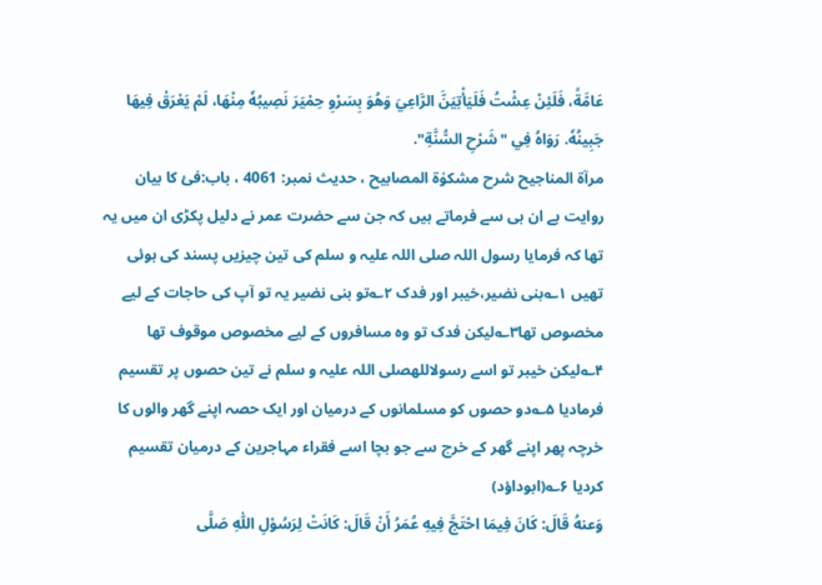عَامَّةً، فَلَئِنْ عِشْتُ فَلَيَأْتِيَنَّ الرَّاعِيَ وَهُوَ بِسَرْوِ حِمْيَرَ نَصِيبُهٗ مِنْهَا، لَمْ يَعْرَقْ فِيهَا جَبِينُهٗ. رَوَاهُ فِي "شَرْحِ السُّنَّةِ".
مرآۃ المناجیح شرح مشکوٰۃ المصابیح ، حدیث نمبر: 4061 ، باب:فئ کا بیان
روایت ہے ان ہی سے فرماتے ہیں کہ جن سے حضرت عمر نے دلیل پکڑی ان میں یہ تھا کہ فرمایا رسول اللہ صلی اللہ علیہ و سلم کی تین چیزیں پسند کی ہوئی تھیں ۱؎بنی نضیر،خیبر اور فدک ۲؎تو بنی نضیر یہ تو آپ کی حاجات کے لیے مخصوص تھا۳؎لیکن فدک تو وہ مسافروں کے لیے مخصوص موقوف تھا ۴؎لیکن خیبر تو اسے رسولاللهصلی اللہ علیہ و سلم نے تین حصوں پر تقسیم فرمادیا ۵؎دو حصوں کو مسلمانوں کے درمیان اور ایک حصہ اپنے گھر والوں کا خرچہ پھر اپنے گھر کے خرچ سے جو بچا اسے فقراء مہاجرین کے درمیان تقسیم کردیا ۶؎(ابوداؤد)
وَعنهُ قَالَ: كَانَ فِيمَا احْتَجَّ فِيهِ عُمَرُ أَنْ قَالَ: كَانَتْ لِرَسُوْلِ اللّٰهِ صَلَّى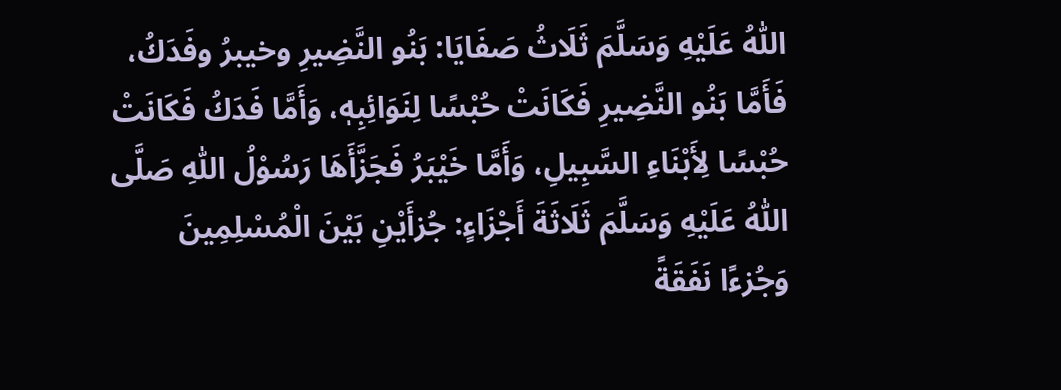اللّٰهُ عَلَيْهِ وَسَلَّمَ ثَلَاثُ صَفَايَا: بَنُو النَّضِيرِ وخيبرُ وفَدَكُ، فَأَمَّا بَنُو النَّضِيرِ فَكَانَتْ حُبْسًا لِنَوَائِبِهٖ، وَأَمَّا فَدَكُ فَكَانَتْ حُبْسًا لِأَبْنَاءِ السَّبِيلِ، وَأَمَّا خَيْبَرُ فَجَزَّأَهَا رَسُوْلُ اللّٰهِ صَلَّى اللّٰهُ عَلَيْهِ وَسَلَّمَ ثَلَاثَةَ أَجْزَاءٍ: جُزأَيْنِ بَيْنَ الْمُسْلِمِينَ وَجُزءًا نَفَقَةً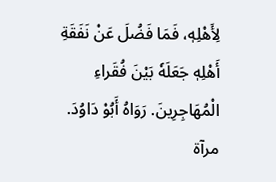لِأَهْلِهٖ، فَمَا فَضُلَ عَنْ نَفَقَةِ أَهْلِهٖ جَعَلَهٗ بَيْنَ فُقَراءِ الْمُهَاجِرِينَ. رَوَاهُ أَبُوْ دَاوُدَ.
مرآۃ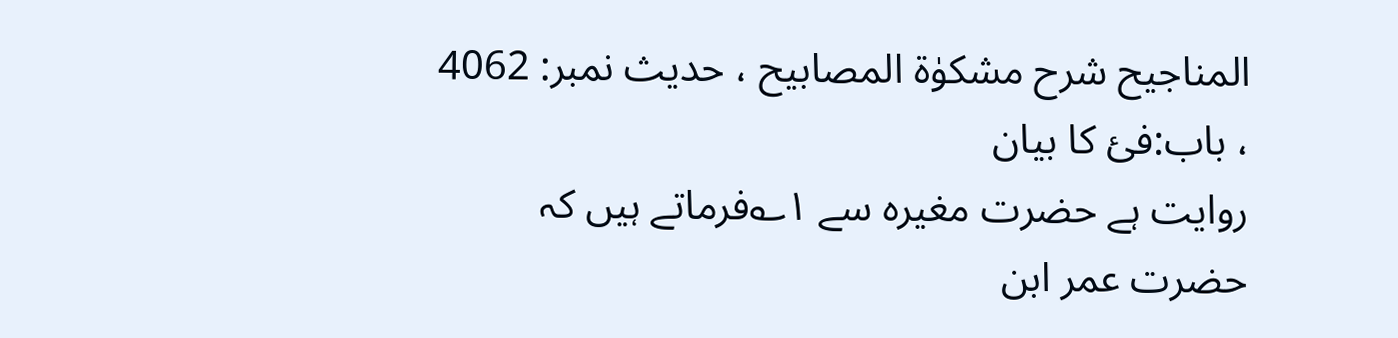المناجیح شرح مشکوٰۃ المصابیح ، حدیث نمبر: 4062 ، باب:فئ کا بیان
روایت ہے حضرت مغیرہ سے ۱؎فرماتے ہیں کہ حضرت عمر ابن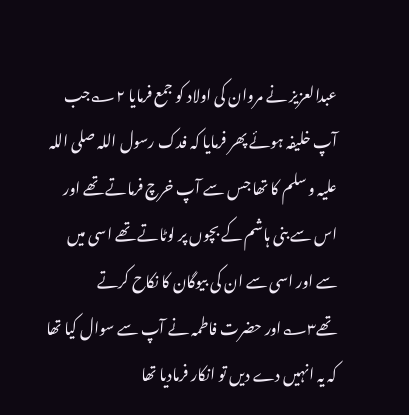عبدالعزیز نے مروان کی اولاد کو جمع فرمایا ۲؎جب آپ خلیفہ ہوئے پھر فرمایا کہ فدک رسول اللہ صلی اللہ علیہ و سلم کا تھا جس سے آپ خرچ فرماتے تھے اور اس سے بنی ہاشم کے بچوں پر لوٹاتے تھے اسی میں سے اور اسی سے ان کی بیوگان کا نکاح کرتے تھے۳؎اور حضرت فاطمہ نے آپ سے سوال کیا تھا کہ یہ انہیں دے دیں تو انکار فرمادیا تھا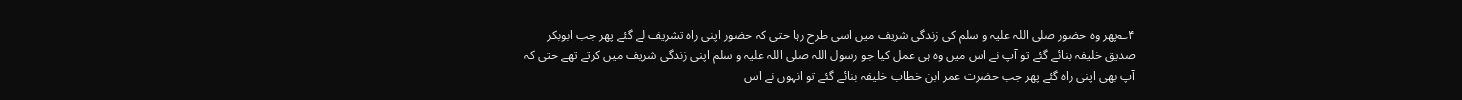۴؎پھر وہ حضور صلی اللہ علیہ و سلم کی زندگی شریف میں اسی طرح رہا حتی کہ حضور اپنی راہ تشریف لے گئے پھر جب ابوبکر صدیق خلیفہ بنائے گئے تو آپ نے اس میں وہ ہی عمل کیا جو رسول اللہ صلی اللہ علیہ و سلم اپنی زندگی شریف میں کرتے تھے حتی کہ آپ بھی اپنی راہ گئے پھر جب حضرت عمر ابن خطاب خلیفہ بنائے گئے تو انہوں نے اس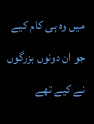میں وہ ہی کام کیے جو ان دونوں بزرگوں نے کیے تھے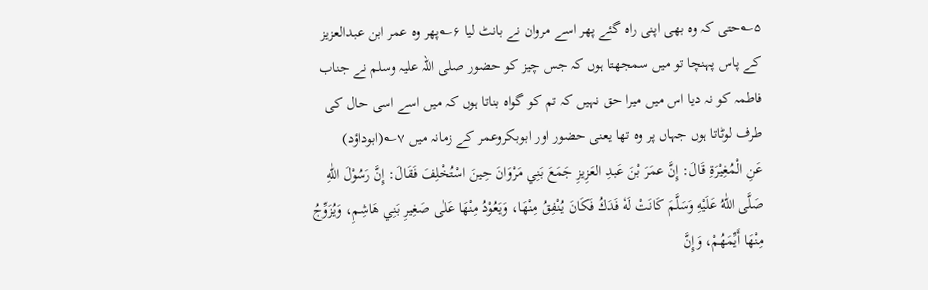۵؎حتی کہ وہ بھی اپنی راہ گئے پھر اسے مروان نے بانٹ لیا ۶؎پھر وہ عمر ابن عبدالعزیز کے پاس پہنچا تو میں سمجھتا ہوں کہ جس چیز کو حضور صلی اللہ علیہ وسلم نے جناب فاطمہ کو نہ دیا اس میں میرا حق نہیں کہ تم کو گواہ بناتا ہوں کہ میں اسے اسی حال کی طرف لوٹاتا ہوں جہاں پر وہ تھا یعنی حضور اور ابوبکروعمر کے زمانہ میں ۷؎(ابوداؤد)
عَنِ الْمُغِيْرَةِ قَالَ: إِنَّ عمَرَ بْنَ عَبدِ العَزِيزِ جَمَعَ بَنِي مَرْوَانَ حِينَ اسْتُخْلِفَ فَقَالَ: إِنَّ رَسُوْلَ اللّٰهِ صَلَّى اللّٰهُ عَلَيْهِ وَسَلَّمَ كَانَتْ لَهٗ فَدَكُ فَكَانَ يُنْفِقُ مِنْهَا، وَيَعُوْدُ مِنْهَا عَلٰى صَغِيرِ بَنِي هَاشِمِ، وَيُزَوِّجُ مِنْهَا أَيِّمَهُمْ، وَإِنَّ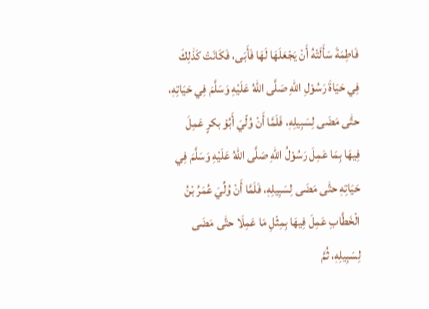فَاطِمَةَ سَأَلَتْهُ أَنْ يَجْعَلَهَا لَهَا فَأَبَى، فَكَانَتْ كَذٰلِكَ فِي حَيَاةَ رَسُوْلِ اللّٰهِ صَلَّى اللّٰهُ عَلَيْهِ وَسَلَّمَ فِي حَيَاتِهٖ، حتّٰى مَضَى لِسَبِيلِهٖ، فَلَمَّا أَنْ وُلّيَ أَبُوْ بكرٍ عَمِلَ فِيهَا بِمَا عَمِلَ رَسُوْلُ اللّٰهِ صَلَّى اللّٰهُ عَلَيْهِ وَسَلَّمَ فِي حَيَاتِهٖ حتّٰى مَضَى لِسَبِيلِهٖ، فَلَمَّا أَنْ وُلِّيَ عُمَرُ بْنُ الْخَطَّابِ عَمِلَ فِيهَا بِمِثْلِ مَا عَمِلَا حتّٰى مَضَى لِسَبِيلِهٖ، ثُمَّ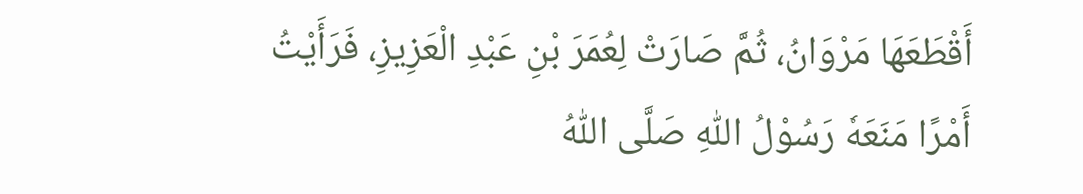أَقْطَعَهَا مَرْوَانُ، ثُمَّ صَارَتْ لِعُمَرَ بْنِ عَبْدِ الْعَزِيزِ، فَرَأَيْتُ أَمْرًا مَنَعَهٗ رَسُوْلُ اللّٰهِ صَلَّى اللّٰهُ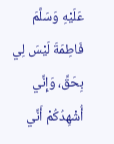عَلَيْهِ وَسَلَّمَ فَاطِمَةَ لَيْسَ لِي بِحَقِّ، وَإِنِّي أُشْهِدُكُمْ أَنِّي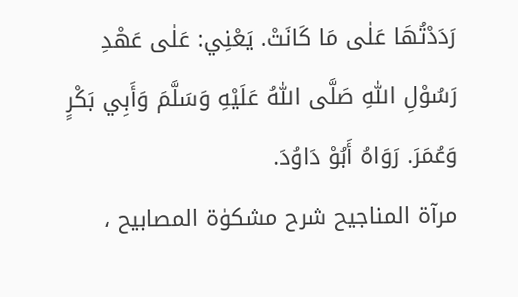رَدَدْتُهَا عَلٰى مَا كَانَتْ. يَعْنِي: عَلٰى عَهْدِ رَسُوْلِ اللّٰهِ صَلَّى اللّٰهُ عَلَيْهِ وَسَلَّمَ وَأَبِي بَكْرٍ وَعُمَرَ. رَوَاهُ أَبُوْ دَاوُدَ.
مرآۃ المناجیح شرح مشکوٰۃ المصابیح ،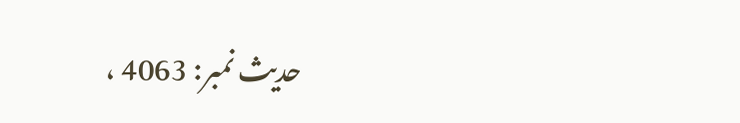حدیث نمبر: 4063 ،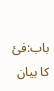باب:فئ کا بیان